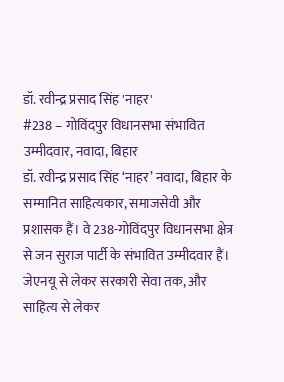डॉ. रवीन्द्र प्रसाद सिंह 'नाहर'
#238 – गोविंदपुर विधानसभा संभावित उम्मीदवार, नवादा, बिहार
डॉ. रवीन्द्र प्रसाद सिंह ‘नाहर’ नवादा, बिहार के सम्मानित साहित्यकार, समाजसेवी और प्रशासक हैं। वे 238-गोविंदपुर विधानसभा क्षेत्र से जन सुराज पार्टी के संभावित उम्मीदवार हैं। जेएनयू से लेकर सरकारी सेवा तक, और साहित्य से लेकर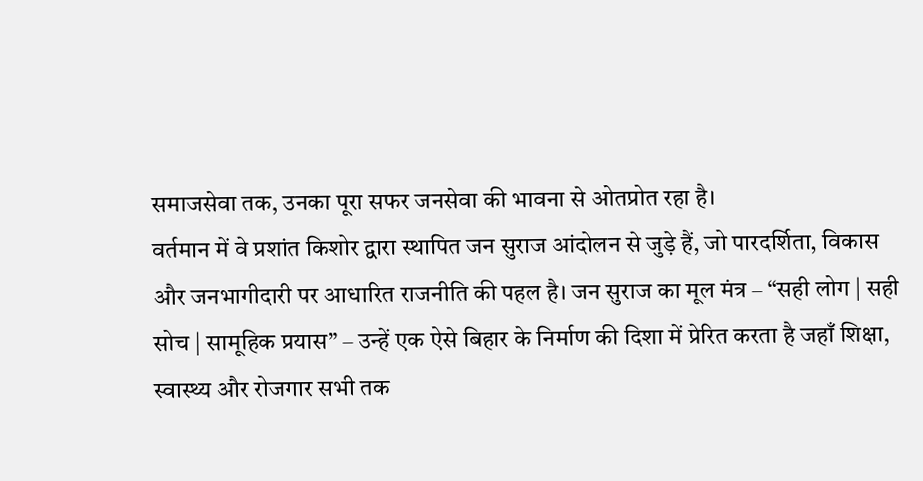समाजसेवा तक, उनका पूरा सफर जनसेवा की भावना से ओतप्रोत रहा है।
वर्तमान में वे प्रशांत किशोर द्वारा स्थापित जन सुराज आंदोलन से जुड़े हैं, जो पारदर्शिता, विकास और जनभागीदारी पर आधारित राजनीति की पहल है। जन सुराज का मूल मंत्र – “सही लोग | सही सोच | सामूहिक प्रयास” – उन्हें एक ऐसे बिहार के निर्माण की दिशा में प्रेरित करता है जहाँ शिक्षा, स्वास्थ्य और रोजगार सभी तक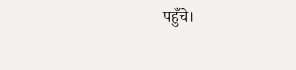पहुँचे।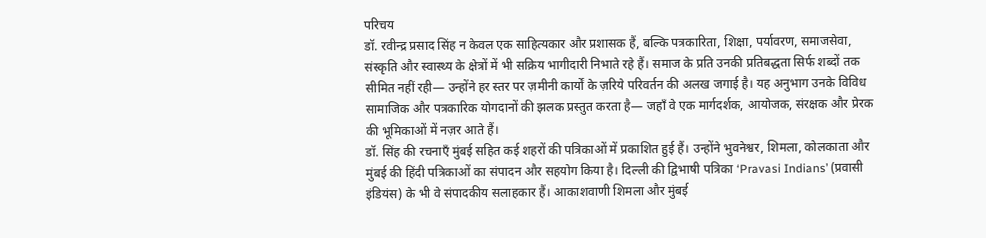परिचय
डॉ. रवीन्द्र प्रसाद सिंह न केवल एक साहित्यकार और प्रशासक हैं, बल्कि पत्रकारिता, शिक्षा, पर्यावरण, समाजसेवा, संस्कृति और स्वास्थ्य के क्षेत्रों में भी सक्रिय भागीदारी निभाते रहे हैं। समाज के प्रति उनकी प्रतिबद्धता सिर्फ शब्दों तक सीमित नहीं रही— उन्होंने हर स्तर पर ज़मीनी कार्यों के ज़रिये परिवर्तन की अलख जगाई है। यह अनुभाग उनके विविध सामाजिक और पत्रकारिक योगदानों की झलक प्रस्तुत करता है— जहाँ वे एक मार्गदर्शक, आयोजक, संरक्षक और प्रेरक की भूमिकाओं में नज़र आते हैं।
डॉ. सिंह की रचनाएँ मुंबई सहित कई शहरों की पत्रिकाओं में प्रकाशित हुई हैं। उन्होंने भुवनेश्वर, शिमला, कोलकाता और मुंबई की हिंदी पत्रिकाओं का संपादन और सहयोग किया है। दिल्ली की द्विभाषी पत्रिका ‘Pravasi Indians’ (प्रवासी इंडियंस) के भी वे संपादकीय सलाहकार हैं। आकाशवाणी शिमला और मुंबई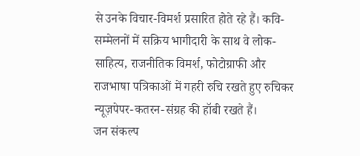से उनके विचार-विमर्श प्रसारित होते रहे हैं। कवि-सम्मेलनों में सक्रिय भागीदारी के साथ वे लोक-साहित्य, राजनीतिक विमर्श, फोटोग्राफी और राजभाषा पत्रिकाओं में गहरी रुचि रखते हुए रुचिकर न्यूज़पेपर-कतरन-संग्रह की हॉबी रखते हैं।
जन संकल्प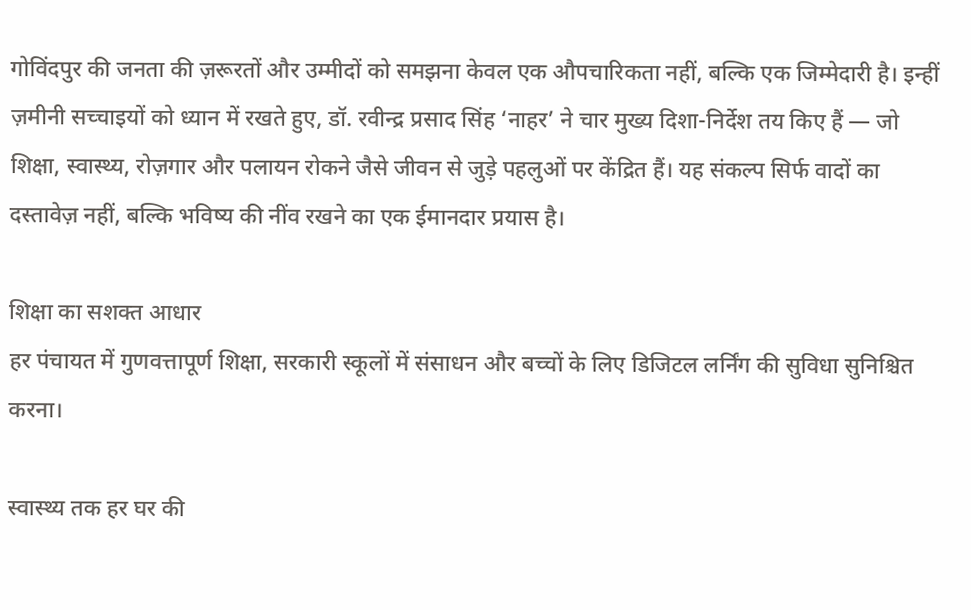गोविंदपुर की जनता की ज़रूरतों और उम्मीदों को समझना केवल एक औपचारिकता नहीं, बल्कि एक जिम्मेदारी है। इन्हीं ज़मीनी सच्चाइयों को ध्यान में रखते हुए, डॉ. रवीन्द्र प्रसाद सिंह ‘नाहर’ ने चार मुख्य दिशा-निर्देश तय किए हैं — जो शिक्षा, स्वास्थ्य, रोज़गार और पलायन रोकने जैसे जीवन से जुड़े पहलुओं पर केंद्रित हैं। यह संकल्प सिर्फ वादों का दस्तावेज़ नहीं, बल्कि भविष्य की नींव रखने का एक ईमानदार प्रयास है।

शिक्षा का सशक्त आधार
हर पंचायत में गुणवत्तापूर्ण शिक्षा, सरकारी स्कूलों में संसाधन और बच्चों के लिए डिजिटल लर्निंग की सुविधा सुनिश्चित करना।

स्वास्थ्य तक हर घर की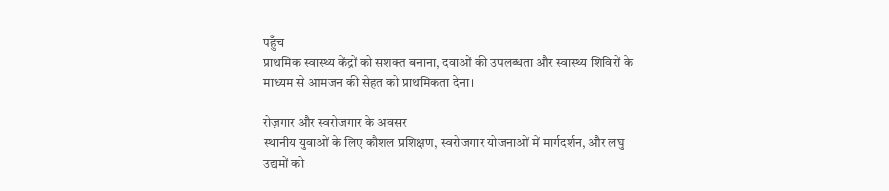पहुँच
प्राथमिक स्वास्थ्य केंद्रों को सशक्त बनाना, दवाओं की उपलब्धता और स्वास्थ्य शिविरों के माध्यम से आमजन की सेहत को प्राथमिकता देना।

रोज़गार और स्वरोजगार के अवसर
स्थानीय युवाओं के लिए कौशल प्रशिक्षण, स्वरोजगार योजनाओं में मार्गदर्शन, और लघु उद्यमों को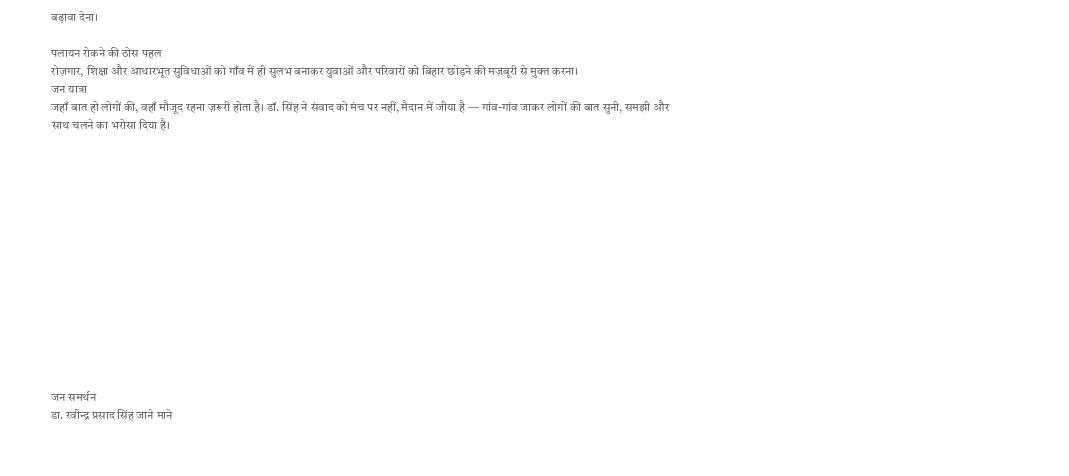बढ़ावा देना।

पलायन रोकने की ठोस पहल
रोज़गार, शिक्षा और आधारभूत सुविधाओं को गाँव में ही सुलभ बनाकर युवाओं और परिवारों को बिहार छोड़ने की मज़बूरी से मुक्त करना।
जन यात्रा
जहाँ बात हो लोगों की, वहाँ मौजूद रहना ज़रूरी होता है। डॉ. सिंह ने संवाद को मंच पर नहीं, मैदान में जीया है — गांव-गांव जाकर लोगों की बात सुनी, समझी और साथ चलने का भरोसा दिया है।














जन समर्थन
डा. रवीन्द्र प्रसाद सिंह जाने माने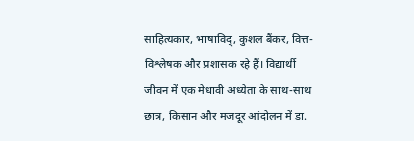साहित्यकार, भाषाविद्, कुशल बैंकर, वित्त-विश्लेषक और प्रशासक रहे हैं। विद्यार्थी जीवन में एक मेधावी अध्येता के साथ-साथ छात्र, किसान और मजदूर आंदोलन में डा.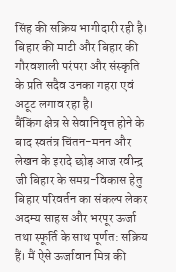सिंह की सक्रिय भागीदारी रही है। बिहार की माटी और बिहार की गौरवशाली परंपरा और संस्कृति के प्रति सदैव उनका गहरा एवं अटूट लगाव रहा है।
बैंकिंग क्षेत्र से सेवानिवृत्त होने के बाद स्वतंत्र चिंतन-मनन और लेखन के इरादे छोड़ आज रवीन्द्र जी बिहार के समग्र-विकास हेतु बिहार परिवर्तन का संकल्प लेकर अदम्य साहस और भरपूर ऊर्जा तथा स्फूर्ति के साथ पूर्णत: सक्रिय हैं। मैं ऐसे ऊर्जावान मित्र की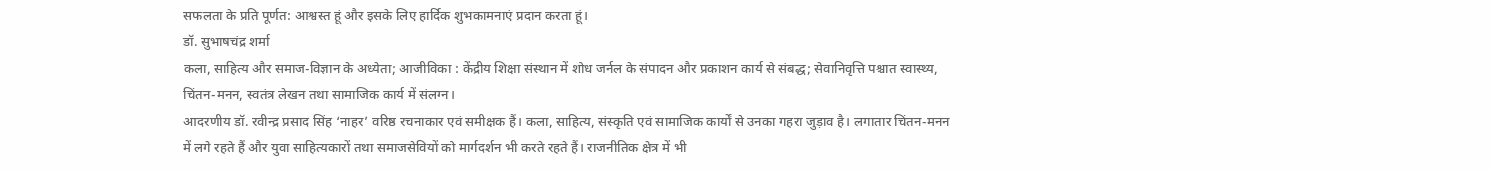सफलता के प्रति पूर्णत: आश्वस्त हूं और इसके लिए हार्दिक शुभकामनाएं प्रदान करता हूं।
डॉ. सुभाषचंद्र शर्मा
कला, साहित्य और समाज-विज्ञान के अध्येता; आजीविका : केंद्रीय शिक्षा संस्थान में शोध जर्नल के संपादन और प्रकाशन कार्य से संबद्ध; सेवानिवृत्ति पश्चात स्वास्थ्य, चिंतन-मनन, स्वतंत्र लेखन तथा सामाजिक कार्य में संलग्न।
आदरणीय डॉ. रवीन्द्र प्रसाद सिंह ‘नाहर’ वरिष्ठ रचनाकार एवं समीक्षक हैं। कला, साहित्य, संस्कृति एवं सामाजिक कार्यों से उनका गहरा जुड़ाव है। लगातार चिंतन-मनन में लगे रहते हैं और युवा साहित्यकारों तथा समाजसेवियों को मार्गदर्शन भी करते रहते हैं। राजनीतिक क्षेत्र में भी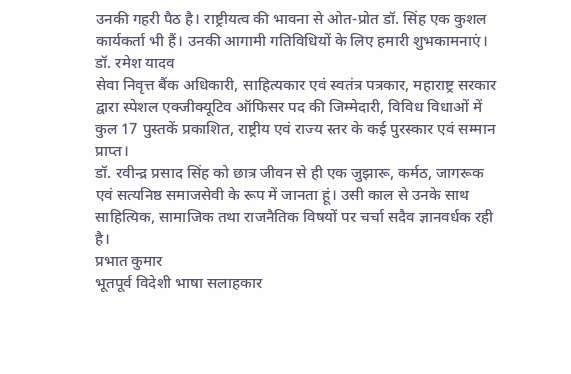उनकी गहरी पैठ है। राष्ट्रीयत्व की भावना से ओत-प्रोत डॉ. सिंह एक कुशल कार्यकर्ता भी हैं। उनकी आगामी गतिविधियों के लिए हमारी शुभकामनाएं।
डॉ. रमेश यादव
सेवा निवृत्त बैंक अधिकारी, साहित्यकार एवं स्वतंत्र पत्रकार, महाराष्ट्र सरकार द्वारा स्पेशल एक्जीक्यूटिव ऑफिसर पद की जिम्मेदारी, विविध विधाओं में कुल 17 पुस्तकें प्रकाशित, राष्ट्रीय एवं राज्य स्तर के कई पुरस्कार एवं सम्मान प्राप्त।
डॉ. रवीन्द्र प्रसाद सिंह को छात्र जीवन से ही एक जुझारू, कर्मठ, जागरूक एवं सत्यनिष्ठ समाजसेवी के रूप में जानता हूं। उसी काल से उनके साथ साहित्यिक, सामाजिक तथा राजनैतिक विषयों पर चर्चा सदैव ज्ञानवर्धक रही है।
प्रभात कुमार
भूतपूर्व विदेशी भाषा सलाहकार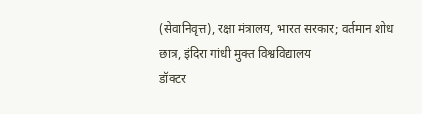(सेवानिवृत्त), रक्षा मंत्रालय, भारत सरकार; वर्तमान शोध छात्र, इंदिरा गांधी मुक्त विश्वविद्यालय
डॉक्टर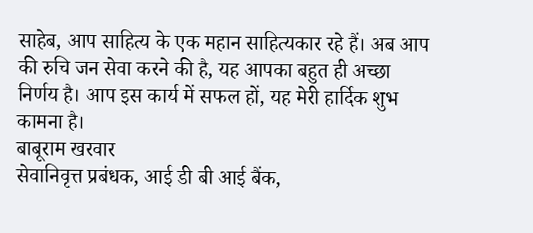साहेब, आप साहित्य के एक महान साहित्यकार रहे हैं। अब आप की रुचि जन सेवा करने की है, यह आपका बहुत ही अच्छा निर्णय है। आप इस कार्य में सफल हों, यह मेरी हार्दिक शुभ कामना है।
बाबूराम खरवार
सेवानिवृत्त प्रबंधक, आई डी बी आई बैंक,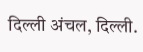दिल्ली अंचल, दिल्ली.